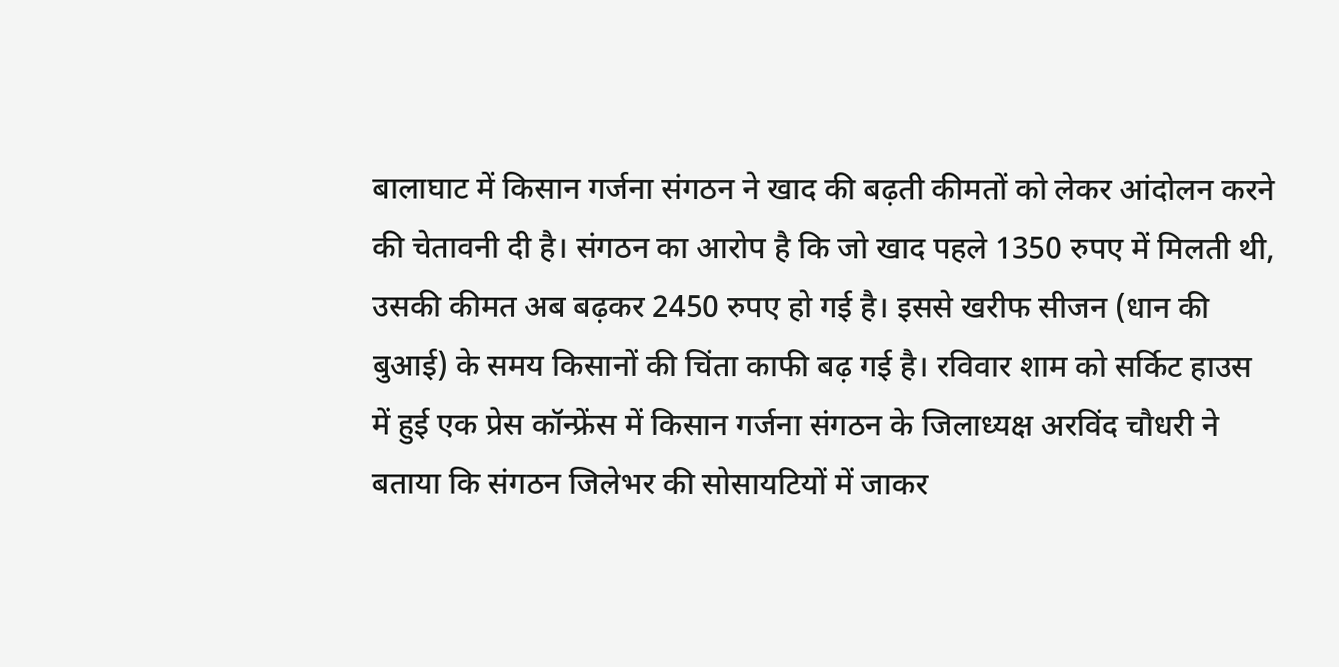बालाघाट में किसान गर्जना संगठन ने खाद की बढ़ती कीमतों को लेकर आंदोलन करने की चेतावनी दी है। संगठन का आरोप है कि जो खाद पहले 1350 रुपए में मिलती थी, उसकी कीमत अब बढ़कर 2450 रुपए हो गई है। इससे खरीफ सीजन (धान की बुआई) के समय किसानों की चिंता काफी बढ़ गई है। रविवार शाम को सर्किट हाउस में हुई एक प्रेस कॉन्फ्रेंस में किसान गर्जना संगठन के जिलाध्यक्ष अरविंद चौधरी ने बताया कि संगठन जिलेभर की सोसायटियों में जाकर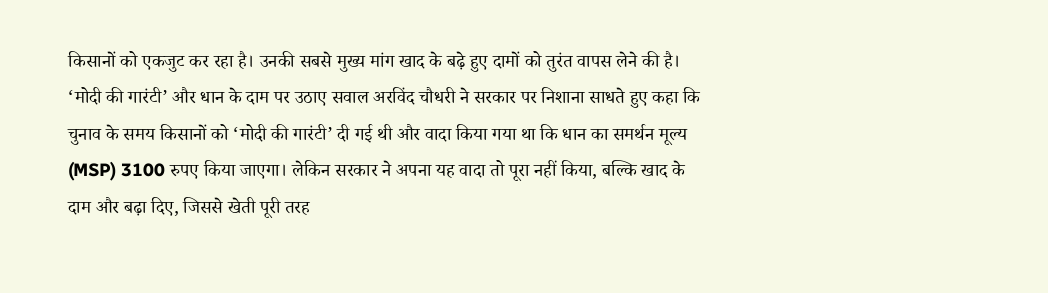किसानों को एकजुट कर रहा है। उनकी सबसे मुख्य मांग खाद के बढ़े हुए दामों को तुरंत वापस लेने की है। ‘मोदी की गारंटी’ और धान के दाम पर उठाए सवाल अरविंद चौधरी ने सरकार पर निशाना साधते हुए कहा कि चुनाव के समय किसानों को ‘मोदी की गारंटी’ दी गई थी और वादा किया गया था कि धान का समर्थन मूल्य (MSP) 3100 रुपए किया जाएगा। लेकिन सरकार ने अपना यह वादा तो पूरा नहीं किया, बल्कि खाद के दाम और बढ़ा दिए, जिससे खेती पूरी तरह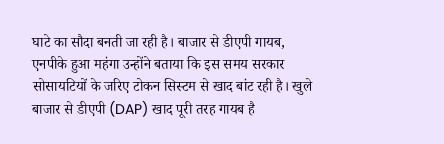घाटे का सौदा बनती जा रही है। बाजार से डीएपी गायब, एनपीके हुआ महंगा उन्होंने बताया कि इस समय सरकार सोसायटियों के जरिए टोकन सिस्टम से खाद बांट रही है। खुले बाजार से डीएपी (DAP) खाद पूरी तरह गायब है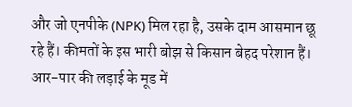और जो एनपीके (NPK) मिल रहा है, उसके दाम आसमान छू रहे हैं। कीमतों के इस भारी बोझ से किसान बेहद परेशान हैं। आर-पार की लड़ाई के मूड में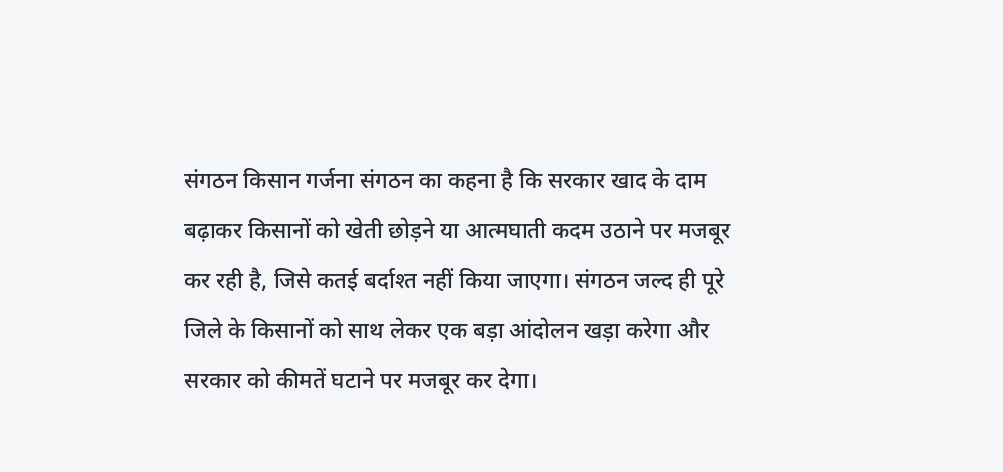संगठन किसान गर्जना संगठन का कहना है कि सरकार खाद के दाम बढ़ाकर किसानों को खेती छोड़ने या आत्मघाती कदम उठाने पर मजबूर कर रही है, जिसे कतई बर्दाश्त नहीं किया जाएगा। संगठन जल्द ही पूरे जिले के किसानों को साथ लेकर एक बड़ा आंदोलन खड़ा करेगा और सरकार को कीमतें घटाने पर मजबूर कर देगा।